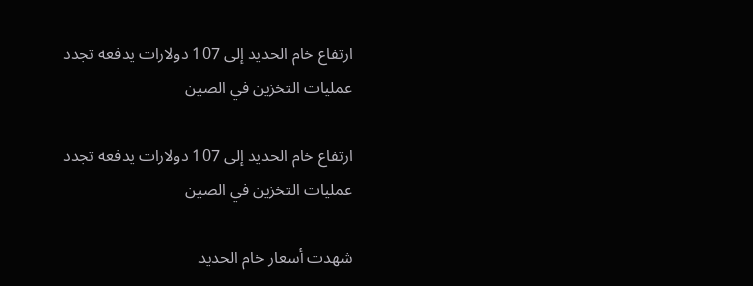ارتفاع خام الحديد إلى 107 دولارات يدفعه تجدد عمليات التخزين في الصين

ارتفاع خام الحديد إلى 107 دولارات يدفعه تجدد عمليات التخزين في الصين

شهدت أسعار خام الحديد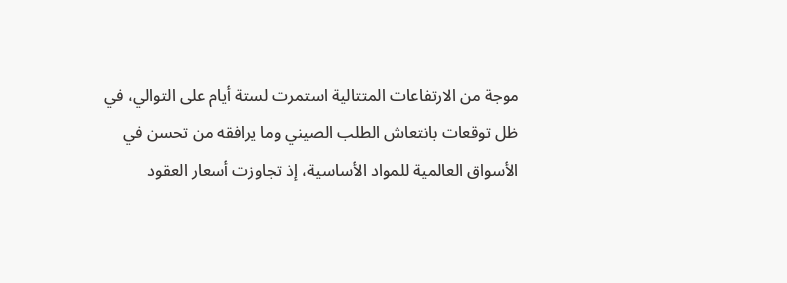موجة من الارتفاعات المتتالية استمرت لستة أيام على التوالي، في ظل توقعات بانتعاش الطلب الصيني وما يرافقه من تحسن في الأسواق العالمية للمواد الأساسية، إذ تجاوزت أسعار العقود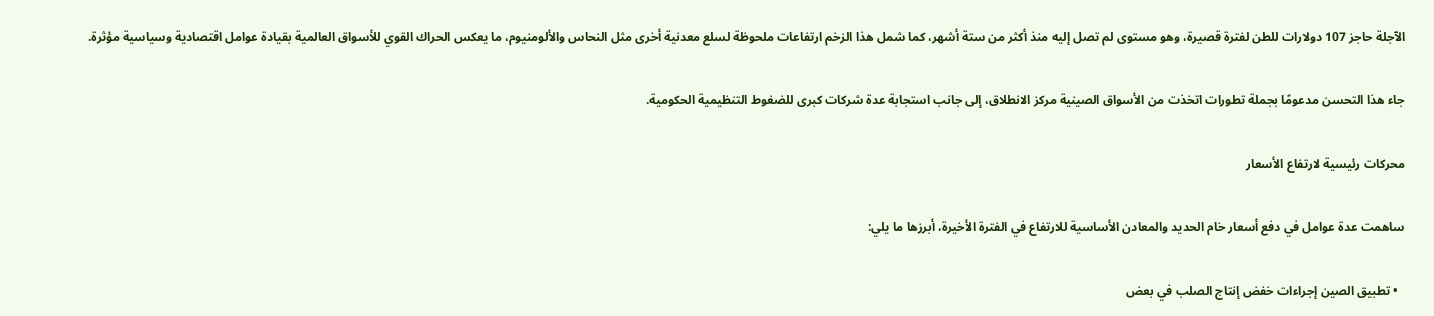الآجلة حاجز 107 دولارات للطن لفترة قصيرة، وهو مستوى لم تصل إليه منذ أكثر من ستة أشهر، كما شمل هذا الزخم ارتفاعات ملحوظة لسلع معدنية أخرى مثل النحاس والألومنيوم، ما يعكس الحراك القوي للأسواق العالمية بقيادة عوامل اقتصادية وسياسية مؤثرة.

جاء هذا التحسن مدعومًا بجملة تطورات اتخذت من الأسواق الصينية مركز الانطلاق، إلى جانب استجابة عدة شركات كبرى للضغوط التنظيمية الحكومية.

محركات رئيسية لارتفاع الأسعار

ساهمت عدة عوامل في دفع أسعار خام الحديد والمعادن الأساسية للارتفاع في الفترة الأخيرة، أبرزها ما يلي:

  • تطبيق الصين إجراءات خفض إنتاج الصلب في بعض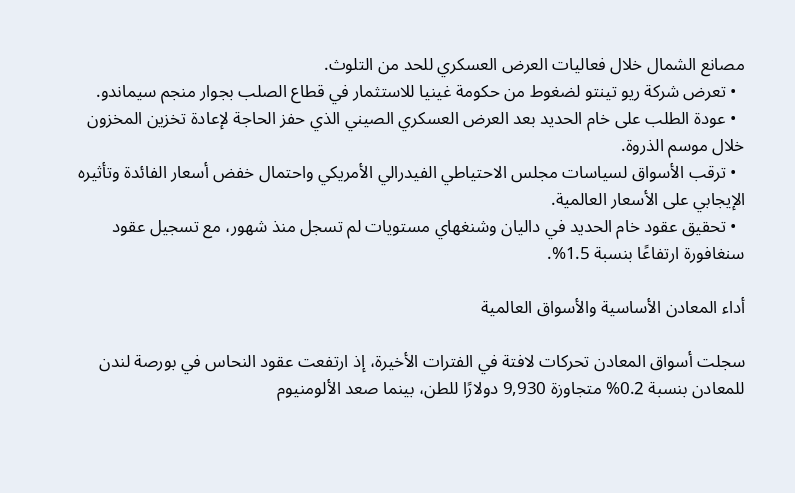مصانع الشمال خلال فعاليات العرض العسكري للحد من التلوث.
  • تعرض شركة ريو تينتو لضغوط من حكومة غينيا للاستثمار في قطاع الصلب بجوار منجم سيماندو.
  • عودة الطلب على خام الحديد بعد العرض العسكري الصيني الذي حفز الحاجة لإعادة تخزين المخزون خلال موسم الذروة.
  • ترقب الأسواق لسياسات مجلس الاحتياطي الفيدرالي الأمريكي واحتمال خفض أسعار الفائدة وتأثيره الإيجابي على الأسعار العالمية.
  • تحقيق عقود خام الحديد في داليان وشنغهاي مستويات لم تسجل منذ شهور، مع تسجيل عقود سنغافورة ارتفاعًا بنسبة 1.5%.

أداء المعادن الأساسية والأسواق العالمية

سجلت أسواق المعادن تحركات لافتة في الفترات الأخيرة، إذ ارتفعت عقود النحاس في بورصة لندن للمعادن بنسبة 0.2% متجاوزة 9,930 دولارًا للطن، بينما صعد الألومنيوم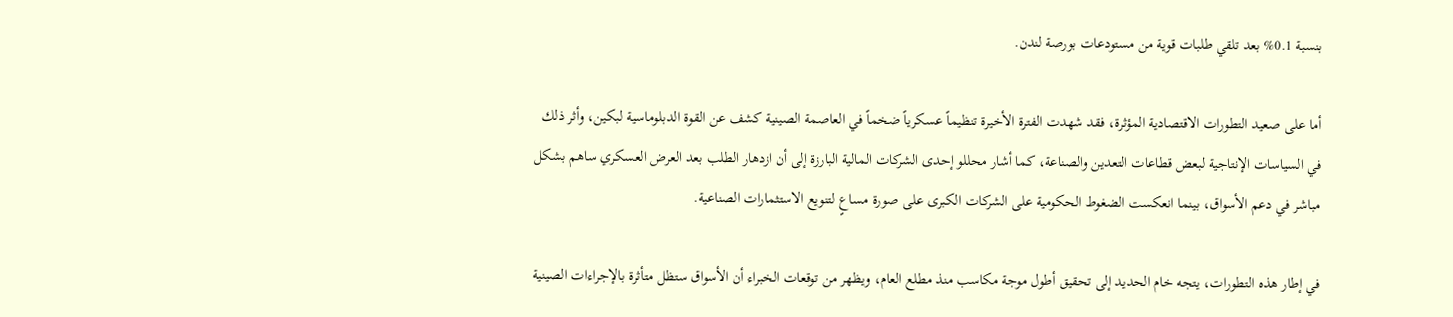بنسبة 0.1% بعد تلقي طلبات قوية من مستودعات بورصة لندن.

أما على صعيد التطورات الاقتصادية المؤثرة، فقد شهدت الفترة الأخيرة تنظيماً عسكرياً ضخماً في العاصمة الصينية كشف عن القوة الدبلوماسية لبكين، وأثر ذلك في السياسات الإنتاجية لبعض قطاعات التعدين والصناعة، كما أشار محللو إحدى الشركات المالية البارزة إلى أن ازدهار الطلب بعد العرض العسكري ساهم بشكل مباشر في دعم الأسواق، بينما انعكست الضغوط الحكومية على الشركات الكبرى على صورة مساعٍ لتنويع الاستثمارات الصناعية.

في إطار هذه التطورات، يتجه خام الحديد إلى تحقيق أطول موجة مكاسب منذ مطلع العام، ويظهر من توقعات الخبراء أن الأسواق ستظل متأثرة بالإجراءات الصينية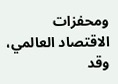ومحفزات الاقتصاد العالمي، وقد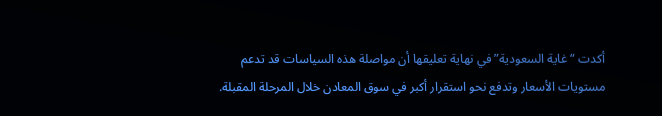أكدت “غاية السعودية” في نهاية تعليقها أن مواصلة هذه السياسات قد تدعم مستويات الأسعار وتدفع نحو استقرار أكبر في سوق المعادن خلال المرحلة المقبلة.